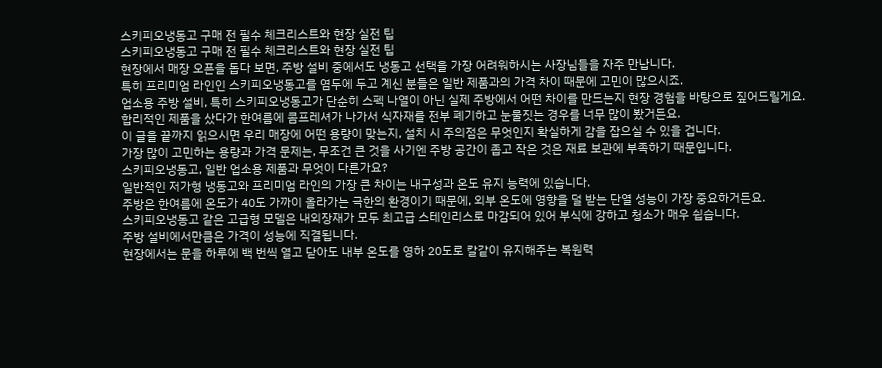스키피오냉동고 구매 전 필수 체크리스트와 현장 실전 팁
스키피오냉동고 구매 전 필수 체크리스트와 현장 실전 팁
현장에서 매장 오픈을 돕다 보면, 주방 설비 중에서도 냉동고 선택을 가장 어려워하시는 사장님들을 자주 만납니다.
특히 프리미엄 라인인 스키피오냉동고를 염두에 두고 계신 분들은 일반 제품과의 가격 차이 때문에 고민이 많으시죠.
업소용 주방 설비, 특히 스키피오냉동고가 단순히 스펙 나열이 아닌 실제 주방에서 어떤 차이를 만드는지 현장 경험을 바탕으로 짚어드릴게요.
합리적인 제품을 샀다가 한여름에 콤프레셔가 나가서 식자재를 전부 폐기하고 눈물짓는 경우를 너무 많이 봤거든요.
이 글을 끝까지 읽으시면 우리 매장에 어떤 용량이 맞는지, 설치 시 주의점은 무엇인지 확실하게 감을 잡으실 수 있을 겁니다.
가장 많이 고민하는 용량과 가격 문제는, 무조건 큰 것을 사기엔 주방 공간이 좁고 작은 것은 재료 보관에 부족하기 때문입니다.
스키피오냉동고, 일반 업소용 제품과 무엇이 다른가요?
일반적인 저가형 냉동고와 프리미엄 라인의 가장 큰 차이는 내구성과 온도 유지 능력에 있습니다.
주방은 한여름에 온도가 40도 가까이 올라가는 극한의 환경이기 때문에, 외부 온도에 영향을 덜 받는 단열 성능이 가장 중요하거든요.
스키피오냉동고 같은 고급형 모델은 내외장재가 모두 최고급 스테인리스로 마감되어 있어 부식에 강하고 청소가 매우 쉽습니다.
주방 설비에서만큼은 가격이 성능에 직결됩니다.
현장에서는 문을 하루에 백 번씩 열고 닫아도 내부 온도를 영하 20도로 칼같이 유지해주는 복원력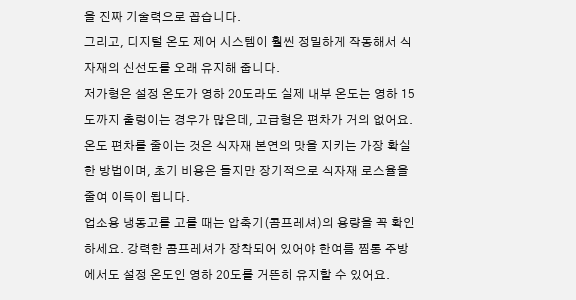을 진짜 기술력으로 꼽습니다.
그리고, 디지털 온도 제어 시스템이 훨씬 정밀하게 작동해서 식자재의 신선도를 오래 유지해 줍니다.
저가형은 설정 온도가 영하 20도라도 실제 내부 온도는 영하 15도까지 출렁이는 경우가 많은데, 고급형은 편차가 거의 없어요.
온도 편차를 줄이는 것은 식자재 본연의 맛을 지키는 가장 확실한 방법이며, 초기 비용은 들지만 장기적으로 식자재 로스율을 줄여 이득이 됩니다.
업소용 냉동고를 고를 때는 압축기(콤프레셔)의 용량을 꼭 확인하세요. 강력한 콤프레셔가 장착되어 있어야 한여름 찜통 주방에서도 설정 온도인 영하 20도를 거뜬히 유지할 수 있어요.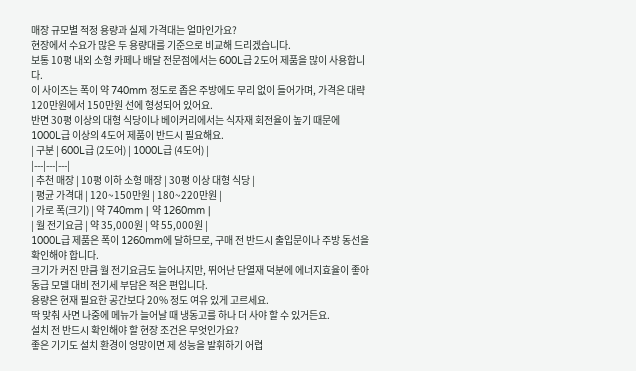매장 규모별 적정 용량과 실제 가격대는 얼마인가요?
현장에서 수요가 많은 두 용량대를 기준으로 비교해 드리겠습니다.
보통 10평 내외 소형 카페나 배달 전문점에서는 600L급 2도어 제품을 많이 사용합니다.
이 사이즈는 폭이 약 740mm 정도로 좁은 주방에도 무리 없이 들어가며, 가격은 대략 120만원에서 150만원 선에 형성되어 있어요.
반면 30평 이상의 대형 식당이나 베이커리에서는 식자재 회전율이 높기 때문에 1000L급 이상의 4도어 제품이 반드시 필요해요.
| 구분 | 600L급 (2도어) | 1000L급 (4도어) |
|---|---|---|
| 추천 매장 | 10평 이하 소형 매장 | 30평 이상 대형 식당 |
| 평균 가격대 | 120~150만원 | 180~220만원 |
| 가로 폭(크기) | 약 740mm | 약 1260mm |
| 월 전기요금 | 약 35,000원 | 약 55,000원 |
1000L급 제품은 폭이 1260mm에 달하므로, 구매 전 반드시 출입문이나 주방 동선을 확인해야 합니다.
크기가 커진 만큼 월 전기요금도 늘어나지만, 뛰어난 단열재 덕분에 에너지효율이 좋아 동급 모델 대비 전기세 부담은 적은 편입니다.
용량은 현재 필요한 공간보다 20% 정도 여유 있게 고르세요.
딱 맞춰 사면 나중에 메뉴가 늘어날 때 냉동고를 하나 더 사야 할 수 있거든요.
설치 전 반드시 확인해야 할 현장 조건은 무엇인가요?
좋은 기기도 설치 환경이 엉망이면 제 성능을 발휘하기 어렵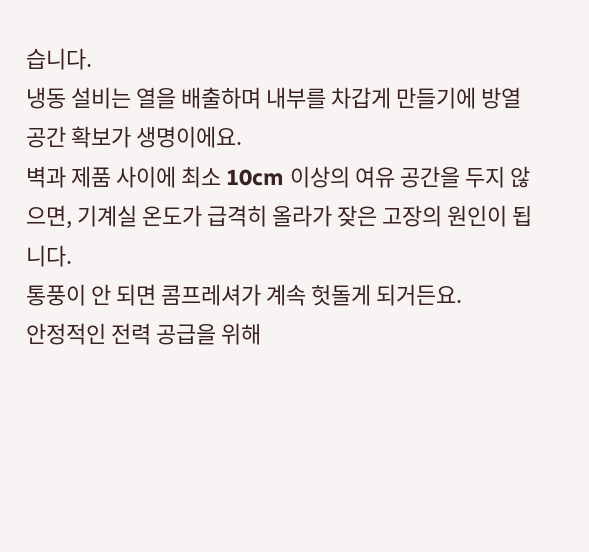습니다.
냉동 설비는 열을 배출하며 내부를 차갑게 만들기에 방열 공간 확보가 생명이에요.
벽과 제품 사이에 최소 10cm 이상의 여유 공간을 두지 않으면, 기계실 온도가 급격히 올라가 잦은 고장의 원인이 됩니다.
통풍이 안 되면 콤프레셔가 계속 헛돌게 되거든요.
안정적인 전력 공급을 위해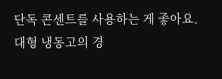단독 콘센트를 사용하는 게 좋아요.
대형 냉동고의 경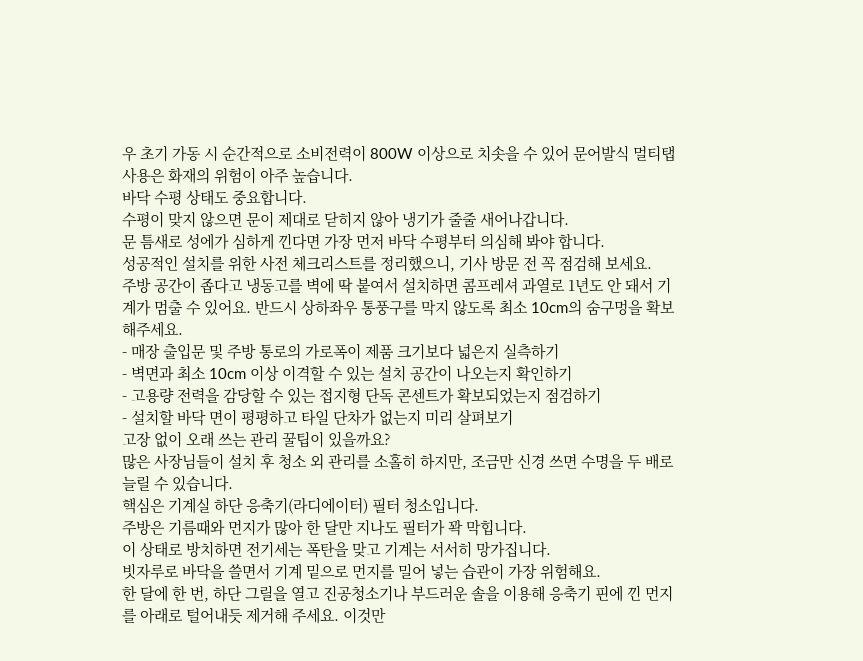우 초기 가동 시 순간적으로 소비전력이 800W 이상으로 치솟을 수 있어 문어발식 멀티탭 사용은 화재의 위험이 아주 높습니다.
바닥 수평 상태도 중요합니다.
수평이 맞지 않으면 문이 제대로 닫히지 않아 냉기가 줄줄 새어나갑니다.
문 틈새로 성에가 심하게 낀다면 가장 먼저 바닥 수평부터 의심해 봐야 합니다.
성공적인 설치를 위한 사전 체크리스트를 정리했으니, 기사 방문 전 꼭 점검해 보세요.
주방 공간이 좁다고 냉동고를 벽에 딱 붙여서 설치하면 콤프레셔 과열로 1년도 안 돼서 기계가 멈출 수 있어요. 반드시 상하좌우 통풍구를 막지 않도록 최소 10cm의 숨구멍을 확보해주세요.
- 매장 출입문 및 주방 통로의 가로폭이 제품 크기보다 넓은지 실측하기
- 벽면과 최소 10cm 이상 이격할 수 있는 설치 공간이 나오는지 확인하기
- 고용량 전력을 감당할 수 있는 접지형 단독 콘센트가 확보되었는지 점검하기
- 설치할 바닥 면이 평평하고 타일 단차가 없는지 미리 살펴보기
고장 없이 오래 쓰는 관리 꿀팁이 있을까요?
많은 사장님들이 설치 후 청소 외 관리를 소홀히 하지만, 조금만 신경 쓰면 수명을 두 배로 늘릴 수 있습니다.
핵심은 기계실 하단 응축기(라디에이터) 필터 청소입니다.
주방은 기름때와 먼지가 많아 한 달만 지나도 필터가 꽉 막힙니다.
이 상태로 방치하면 전기세는 폭탄을 맞고 기계는 서서히 망가집니다.
빗자루로 바닥을 쓸면서 기계 밑으로 먼지를 밀어 넣는 습관이 가장 위험해요.
한 달에 한 번, 하단 그릴을 열고 진공청소기나 부드러운 솔을 이용해 응축기 핀에 낀 먼지를 아래로 털어내듯 제거해 주세요. 이것만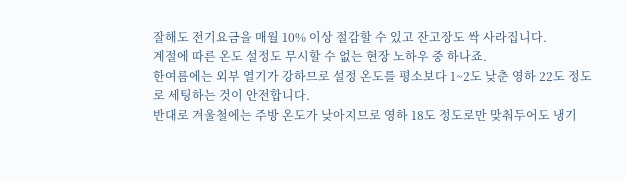잘해도 전기요금을 매월 10% 이상 절감할 수 있고 잔고장도 싹 사라집니다.
계절에 따른 온도 설정도 무시할 수 없는 현장 노하우 중 하나죠.
한여름에는 외부 열기가 강하므로 설정 온도를 평소보다 1~2도 낮춘 영하 22도 정도로 세팅하는 것이 안전합니다.
반대로 겨울철에는 주방 온도가 낮아지므로 영하 18도 정도로만 맞춰두어도 냉기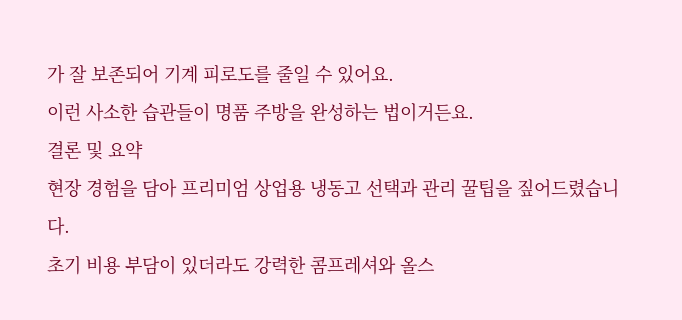가 잘 보존되어 기계 피로도를 줄일 수 있어요.
이런 사소한 습관들이 명품 주방을 완성하는 법이거든요.
결론 및 요약
현장 경험을 담아 프리미엄 상업용 냉동고 선택과 관리 꿀팁을 짚어드렸습니다.
초기 비용 부담이 있더라도 강력한 콤프레셔와 올스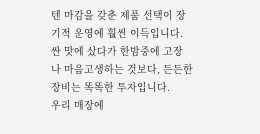텐 마감을 갖춘 제품 선택이 장기적 운영에 훨씬 이득입니다.
싼 맛에 샀다가 한밤중에 고장 나 마음고생하는 것보다, 든든한 장비는 똑똑한 투자입니다.
우리 매장에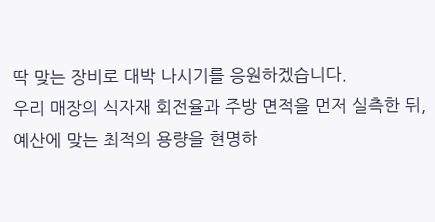딱 맞는 장비로 대박 나시기를 응원하겠습니다.
우리 매장의 식자재 회전율과 주방 면적을 먼저 실측한 뒤, 예산에 맞는 최적의 용량을 현명하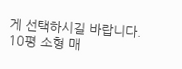게 선택하시길 바랍니다.
10평 소형 매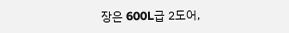장은 600L급 2도어,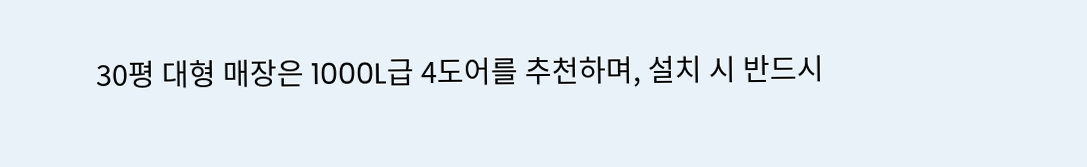30평 대형 매장은 1000L급 4도어를 추천하며, 설치 시 반드시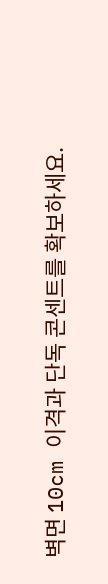벽면 10cm 이격과 단독 콘센트를 확보하세요.